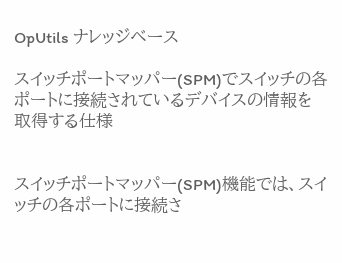OpUtils ナレッジベース

スイッチポートマッパー(SPM)でスイッチの各ポートに接続されているデバイスの情報を取得する仕様


スイッチポートマッパー(SPM)機能では、スイッチの各ポートに接続さ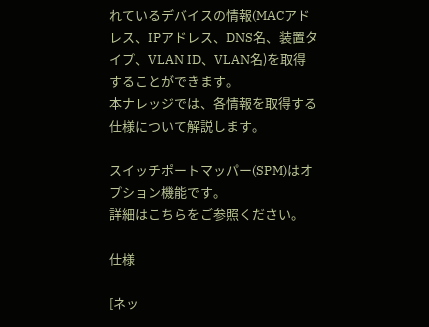れているデバイスの情報(MACアドレス、IPアドレス、DNS名、装置タイプ、VLAN ID、VLAN名)を取得することができます。
本ナレッジでは、各情報を取得する仕様について解説します。

スイッチポートマッパー(SPM)はオプション機能です。
詳細はこちらをご参照ください。

仕様

[ネッ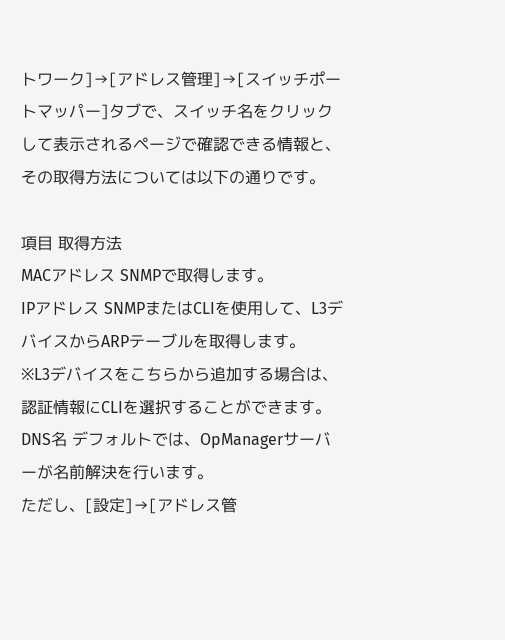トワーク]→[アドレス管理]→[スイッチポートマッパー]タブで、スイッチ名をクリックして表示されるページで確認できる情報と、その取得方法については以下の通りです。

項目 取得方法
MACアドレス SNMPで取得します。
IPアドレス SNMPまたはCLIを使用して、L3デバイスからARPテーブルを取得します。
※L3デバイスをこちらから追加する場合は、認証情報にCLIを選択することができます。
DNS名 デフォルトでは、OpManagerサーバーが名前解決を行います。
ただし、[設定]→[アドレス管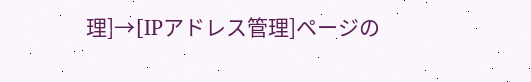理]→[IPアドレス管理]ページの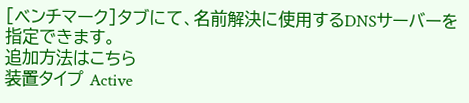[ベンチマーク]タブにて、名前解決に使用するDNSサーバーを指定できます。
追加方法はこちら
装置タイプ Active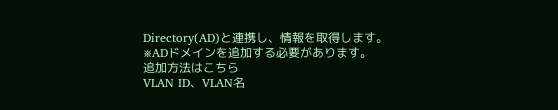Directory(AD)と連携し、情報を取得します。
※ADドメインを追加する必要があります。
追加方法はこちら
VLAN ID、VLAN名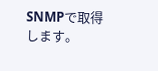SNMPで取得します。